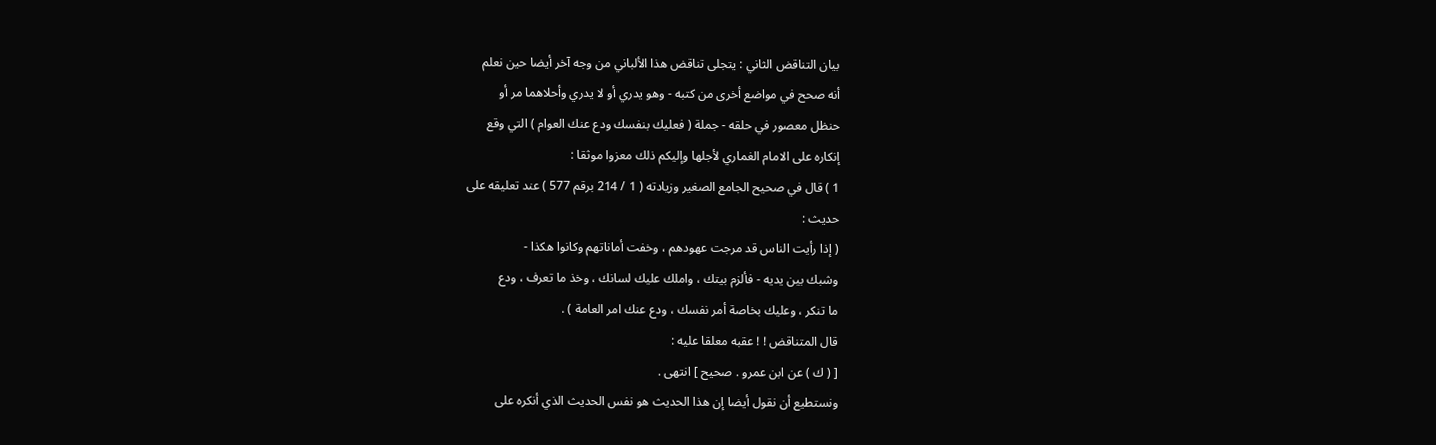بيان التناقض الثاني : يتجلى تناقض هذا الألباني من وجه آخر أيضا حين نعلم
أنه صحح في مواضع أخرى من كتبه - وهو يدري أو لا يدري وأحلاهما مر أو
حنظل معصور في حلقه - جملة ( فعليك بنفسك ودع عنك العوام ) التي وقع
إنكاره على الامام الغماري لأجلها وإليكم ذلك معزوا موثقا :
1 ) قال في صحيح الجامع الصغير وزيادته ( 1 / 214 برقم 577 ) عند تعليقه على
حديث :
( إذا رأيت الناس قد مرجت عهودهم ، وخفت أماناتهم وكانوا هكذا -
وشبك بين يديه - فألزم بيتك ، واملك عليك لسانك ، وخذ ما تعرف ، ودع
ما تنكر ، وعليك بخاصة أمر نفسك ، ودع عنك امر العامة ) .
قال المتناقض ! ! عقبه معلقا عليه :
[ ( ك ) عن ابن عمرو . صحيح ] انتهى .
ونستطيع أن نقول أيضا إن هذا الحديث هو نفس الحديث الذي أنكره على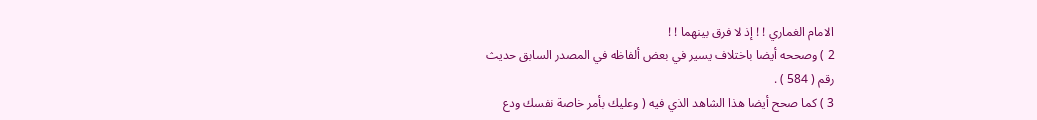الامام الغماري ! ! إذ لا فرق بينهما ! !
2 ) وصححه أيضا باختلاف يسير في بعض ألفاظه في المصدر السابق حديث
رقم ( 584 ) .
3 ) كما صحح أيضا هذا الشاهد الذي فيه ( وعليك بأمر خاصة نفسك ودع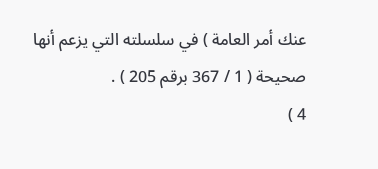عنك أمر العامة ) في سلسلته التي يزعم أنها صحيحة ( 1 / 367 برقم 205 ) .
4 )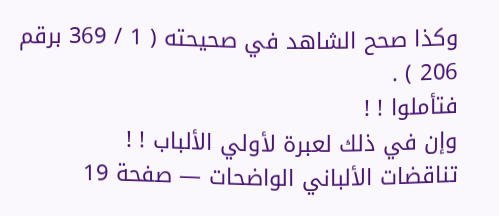وكذا صحح الشاهد في صحيحته ( 1 / 369 برقم 206 ) .
فتأملوا ! !
وإن في ذلك لعبرة لأولي الألباب ! !
تناقضات الألباني الواضحات — صفحة 19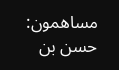مساهمون: حسن بن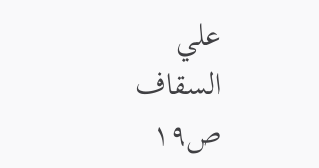علي السقاف
ص١٩